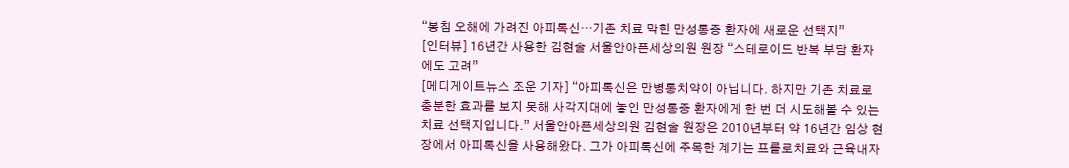“봉침 오해에 가려진 아피톡신…기존 치료 막힌 만성통증 환자에 새로운 선택지”
[인터뷰] 16년간 사용한 김현술 서울안아픈세상의원 원장 “스테로이드 반복 부담 환자에도 고려”
[메디게이트뉴스 조운 기자] “아피톡신은 만병통치약이 아닙니다. 하지만 기존 치료로 충분한 효과를 보지 못해 사각지대에 놓인 만성통증 환자에게 한 번 더 시도해볼 수 있는 치료 선택지입니다.” 서울안아픈세상의원 김현술 원장은 2010년부터 약 16년간 임상 현장에서 아피톡신을 사용해왔다. 그가 아피톡신에 주목한 계기는 프롤로치료와 근육내자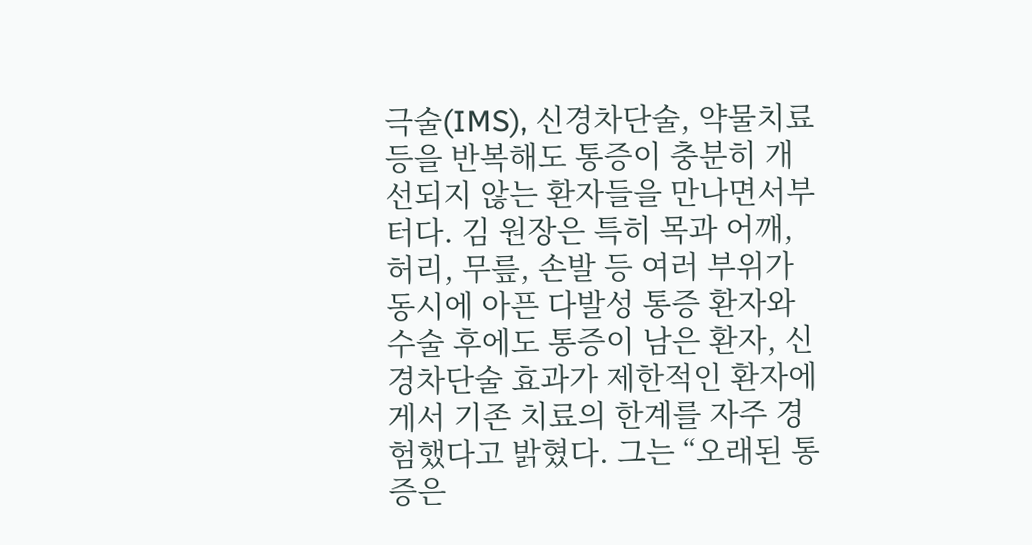극술(IMS), 신경차단술, 약물치료 등을 반복해도 통증이 충분히 개선되지 않는 환자들을 만나면서부터다. 김 원장은 특히 목과 어깨, 허리, 무릎, 손발 등 여러 부위가 동시에 아픈 다발성 통증 환자와 수술 후에도 통증이 남은 환자, 신경차단술 효과가 제한적인 환자에게서 기존 치료의 한계를 자주 경험했다고 밝혔다. 그는 “오래된 통증은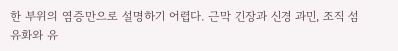한 부위의 염증만으로 설명하기 어렵다. 근막 긴장과 신경 과민, 조직 섬유화와 유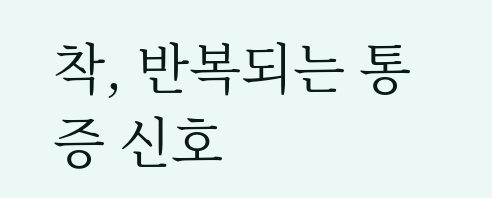착, 반복되는 통증 신호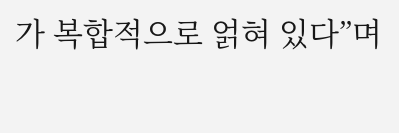가 복합적으로 얽혀 있다”며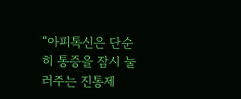“아피톡신은 단순히 통증을 잠시 눌러주는 진통제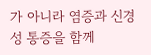가 아니라 염증과 신경성 통증을 함께